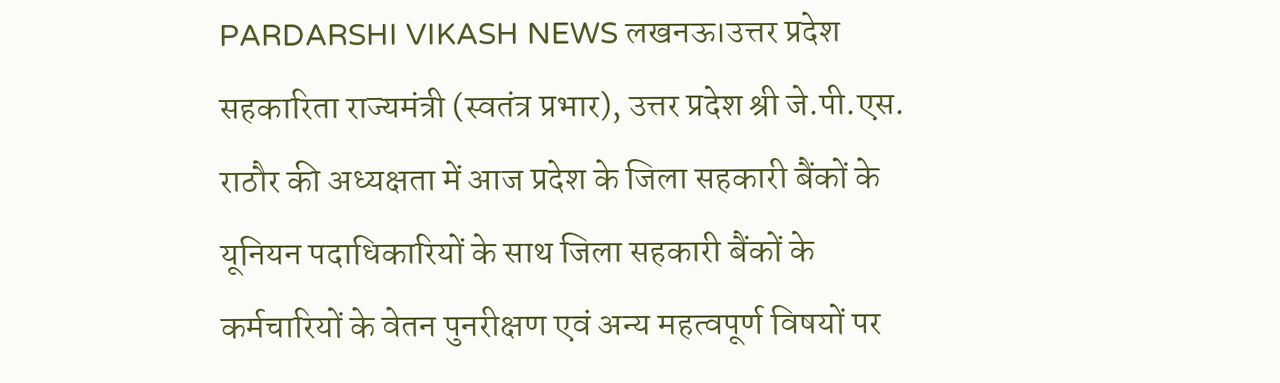PARDARSHI VIKASH NEWS लखनऊ।उत्तर प्रदेश सहकारिता राज्यमंत्री (स्वतंत्र प्रभार), उत्तर प्रदेश श्री जे.पी.एस. राठौर की अध्यक्षता में आज प्रदेश के जिला सहकारी बैंकों के यूनियन पदाधिकारियों के साथ जिला सहकारी बैंकों के कर्मचारियों के वेतन पुनरीक्षण एवं अन्य महत्वपूर्ण विषयों पर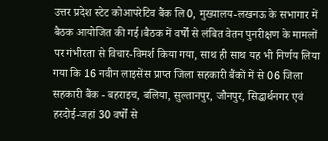उत्तर प्रदेश स्टेट कोआपरेटिव बैंक लि0, मुख्यालय-लखनऊ के सभागार में बैठक आयोजित की गई।बैठक में वर्षों से लंबित वेतन पुनरीक्षण के मामलों पर गंभीरता से विचार-विमर्श किया गया, साथ ही साथ यह भी निर्णय लिया गया कि 16 नवीन लाइसेंस प्राप्त जिला सहकारी बैंकों में से 06 जिला सहकारी बैंक - बहराइच, बलिया, सुल्तानपुर, जौनपुर, सिद्धार्थनगर एवं हरदोई-जहां 30 वर्षों से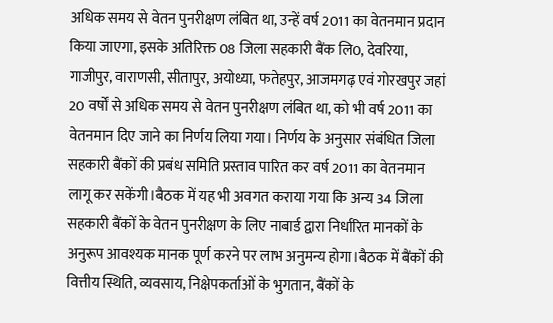अधिक समय से वेतन पुनरीक्षण लंबित था, उन्हें वर्ष 2011 का वेतनमान प्रदान किया जाएगा, इसके अतिरिक्त 08 जिला सहकारी बैंक लि0, देवरिया, गाजीपुर, वाराणसी, सीतापुर, अयोध्या, फतेहपुर, आजमगढ़ एवं गोरखपुर जहां 20 वर्षों से अधिक समय से वेतन पुनरीक्षण लंबित था, को भी वर्ष 2011 का वेतनमान दिए जाने का निर्णय लिया गया। निर्णय के अनुसार संबंधित जिला सहकारी बैंकों की प्रबंध समिति प्रस्ताव पारित कर वर्ष 2011 का वेतनमान लागू कर सकेंगी।बैठक में यह भी अवगत कराया गया कि अन्य 34 जिला सहकारी बैंकों के वेतन पुनरीक्षण के लिए नाबार्ड द्वारा निर्धारित मानकों के अनुरूप आवश्यक मानक पूर्ण करने पर लाभ अनुमन्य होगा।बैठक में बैंकों की वित्तीय स्थिति, व्यवसाय, निक्षेपकर्ताओं के भुगतान, बैंकों के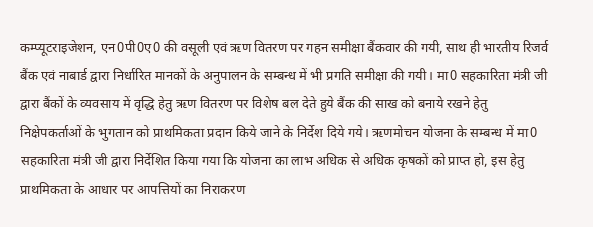कम्प्यूटराइजेशन, एन0पी0ए0 की वसूली एवं ऋण वितरण पर गहन समीक्षा बैंकवार की गयी, साथ ही भारतीय रिजर्व बैंक एवं नाबार्ड द्वारा निर्धारित मानकों के अनुपालन के सम्बन्ध में भी प्रगति समीक्षा की गयी। मा0 सहकारिता मंत्री जी द्वारा बैंकों के व्यवसाय में वृद्धि हेतु ऋण वितरण पर विशेष बल देते हुये बैंक की साख को बनाये रखने हेतु निक्षेपकर्ताओं के भुगतान को प्राथमिकता प्रदान किये जाने के निर्देश दिये गये। ऋणमोचन योजना के सम्बन्ध में मा0 सहकारिता मंत्री जी द्वारा निर्देशित किया गया कि योजना का लाभ अधिक से अधिक कृषकों को प्राप्त हो, इस हेतु प्राथमिकता के आधार पर आपत्तियों का निराकरण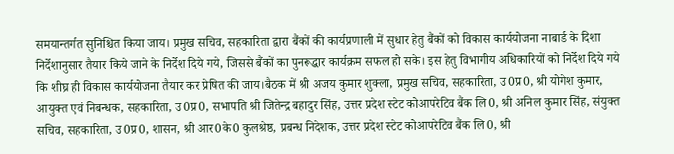समयान्तर्गत सुनिश्चित किया जाय। प्रमुख सचिव, सहकारिता द्वारा बैंकों की कार्यप्रणाली में सुधार हेतु बैंकों को विकास कार्ययोजना नाबार्ड के दिशा निर्देशानुसार तैयार किये जाने के निर्देश दिये गये, जिससे बैंकों का पुनरूद्धार कार्यक्रम सफल हो सके। इस हेतु विभागीय अधिकारियों को निर्देश दिये गये कि शीघ्र ही विकास कार्ययोजना तैयार कर प्रेषित की जाय।बैठक में श्री अजय कुमार शुक्ला, प्रमुख सचिव, सहकारिता, उ0प्र0, श्री योगेश कुमार, आयुक्त एवं निबन्धक, सहकारिता, उ0प्र0, सभापति श्री जितेन्द्र बहादुर सिंह, उत्तर प्रदेश स्टेट कोआपरेटिव बैंक लि0, श्री अनिल कुमार सिंह, संयुक्त सचिव, सहकारिता, उ0प्र0, शासन, श्री आर0के0 कुलश्रेष्ठ, प्रबन्ध निदेशक, उत्तर प्रदेश स्टेट कोआपरेटिव बैंक लि0, श्री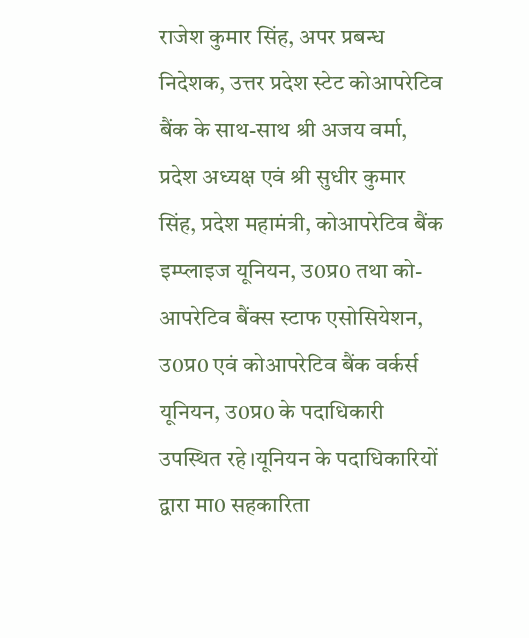राजेश कुमार सिंह, अपर प्रबन्ध निदेशक, उत्तर प्रदेश स्टेट कोआपरेटिव बैंक के साथ-साथ श्री अजय वर्मा, प्रदेश अध्यक्ष एवं श्री सुधीर कुमार सिंह, प्रदेश महामंत्री, कोआपरेटिव बैंक इम्प्लाइज यूनियन, उ0प्र0 तथा को-आपरेटिव बैंक्स स्टाफ एसोसियेशन, उ0प्र0 एवं कोआपरेटिव बैंक वर्कर्स यूनियन, उ0प्र0 के पदाधिकारी उपस्थित रहे।यूनियन के पदाधिकारियों द्वारा मा0 सहकारिता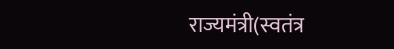राज्यमंत्री(स्वतंत्र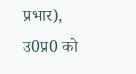प्रभार), उ0प्र0 को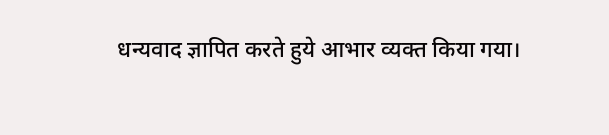धन्यवाद ज्ञापित करते हुये आभार व्यक्त किया गया।